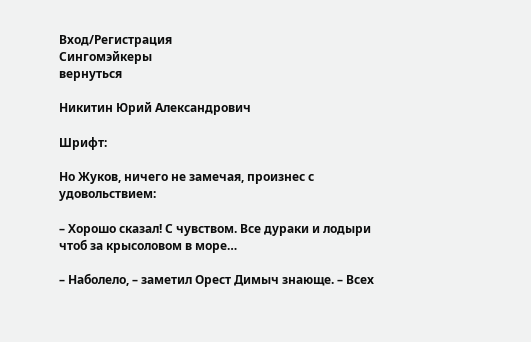Вход/Регистрация
Сингомэйкеры
вернуться

Никитин Юрий Александрович

Шрифт:

Но Жуков, ничего не замечая, произнес с удовольствием:

– Хорошо сказал! С чувством. Все дураки и лодыри чтоб за крысоловом в море…

– Наболело, – заметил Орест Димыч знающе. – Всех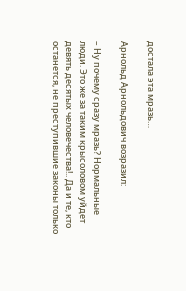достала эта мразь…

Арнольд Арнольдович возразил:

– Ну почему сразу мразь? Нормальные люди. Это же за таким крысоловом уйдет девять десятых человечества!.. Да и те, кто останется, не преступившие законы только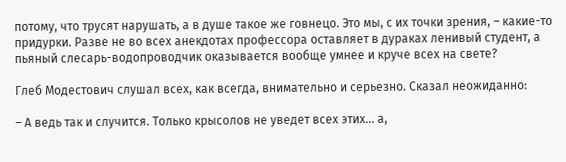потому, что трусят нарушать, а в душе такое же говнецо. Это мы, с их точки зрения, – какие-то придурки. Разве не во всех анекдотах профессора оставляет в дураках ленивый студент, а пьяный слесарь-водопроводчик оказывается вообще умнее и круче всех на свете?

Глеб Модестович слушал всех, как всегда, внимательно и серьезно. Сказал неожиданно:

– А ведь так и случится. Только крысолов не уведет всех этих… а,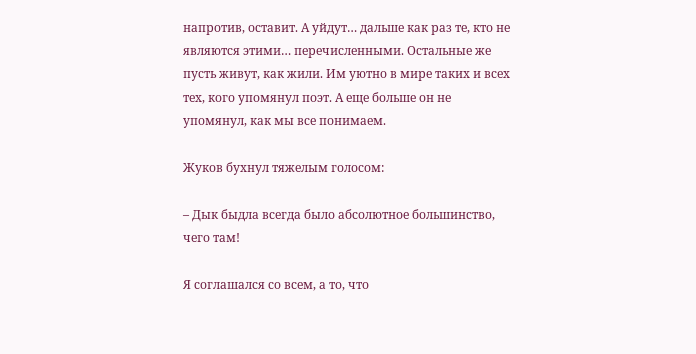напротив, оставит. А уйдут… дальше как раз те, кто не являются этими… перечисленными. Остальные же пусть живут, как жили. Им уютно в мире таких и всех тех, кого упомянул поэт. А еще больше он не упомянул, как мы все понимаем.

Жуков бухнул тяжелым голосом:

– Дык быдла всегда было абсолютное большинство, чего там!

Я соглашался со всем, а то, что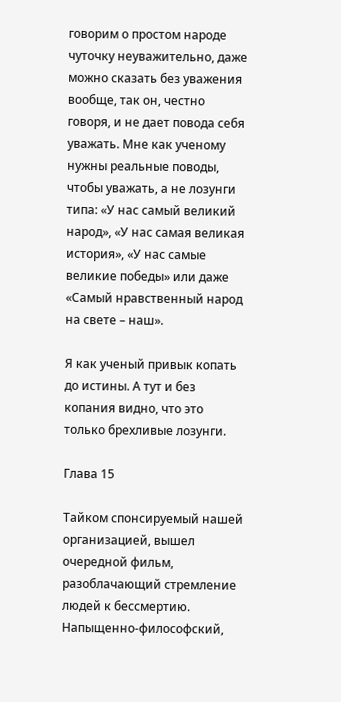говорим о простом народе чуточку неуважительно, даже можно сказать без уважения вообще, так он, честно говоря, и не дает повода себя уважать. Мне как ученому нужны реальные поводы, чтобы уважать, а не лозунги типа: «У нас самый великий народ», «У нас самая великая история», «У нас самые великие победы» или даже «Самый нравственный народ на свете – наш».

Я как ученый привык копать до истины. А тут и без копания видно, что это только брехливые лозунги.

Глава 15

Тайком спонсируемый нашей организацией, вышел очередной фильм, разоблачающий стремление людей к бессмертию. Напыщенно-философский,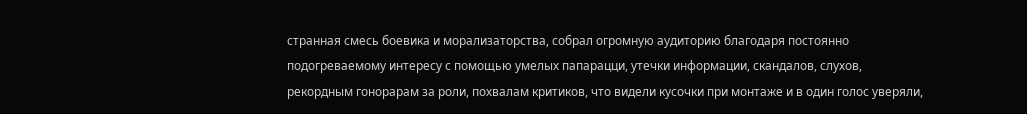странная смесь боевика и морализаторства, собрал огромную аудиторию благодаря постоянно подогреваемому интересу с помощью умелых папарацци, утечки информации, скандалов, слухов, рекордным гонорарам за роли, похвалам критиков, что видели кусочки при монтаже и в один голос уверяли,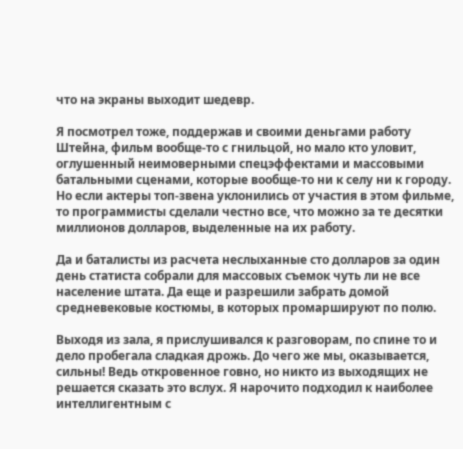что на экраны выходит шедевр.

Я посмотрел тоже, поддержав и своими деньгами работу Штейна, фильм вообще-то с гнильцой, но мало кто уловит, оглушенный неимоверными спецэффектами и массовыми батальными сценами, которые вообще-то ни к селу ни к городу. Но если актеры топ-звена уклонились от участия в этом фильме, то программисты сделали честно все, что можно за те десятки миллионов долларов, выделенные на их работу.

Да и баталисты из расчета неслыханные сто долларов за один день статиста собрали для массовых съемок чуть ли не все население штата. Да еще и разрешили забрать домой средневековые костюмы, в которых промаршируют по полю.

Выходя из зала, я прислушивался к разговорам, по спине то и дело пробегала сладкая дрожь. До чего же мы, оказывается, сильны! Ведь откровенное говно, но никто из выходящих не решается сказать это вслух. Я нарочито подходил к наиболее интеллигентным с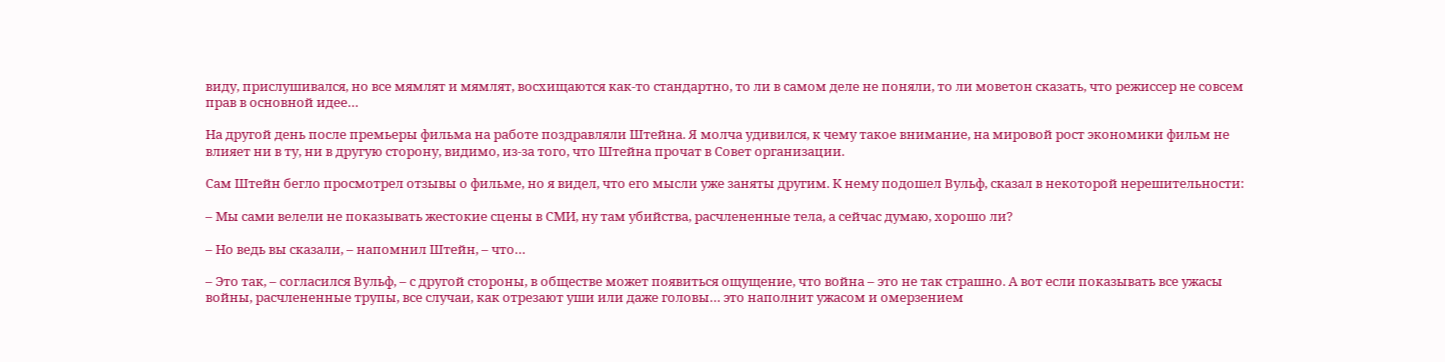виду, прислушивался, но все мямлят и мямлят, восхищаются как-то стандартно, то ли в самом деле не поняли, то ли моветон сказать, что режиссер не совсем прав в основной идее…

На другой день после премьеры фильма на работе поздравляли Штейна. Я молча удивился, к чему такое внимание, на мировой рост экономики фильм не влияет ни в ту, ни в другую сторону, видимо, из-за того, что Штейна прочат в Совет организации.

Сам Штейн бегло просмотрел отзывы о фильме, но я видел, что его мысли уже заняты другим. К нему подошел Вульф, сказал в некоторой нерешительности:

– Мы сами велели не показывать жестокие сцены в СМИ, ну там убийства, расчлененные тела, а сейчас думаю, хорошо ли?

– Но ведь вы сказали, – напомнил Штейн, – что…

– Это так, – согласился Вульф, – с другой стороны, в обществе может появиться ощущение, что война – это не так страшно. А вот если показывать все ужасы войны, расчлененные трупы, все случаи, как отрезают уши или даже головы… это наполнит ужасом и омерзением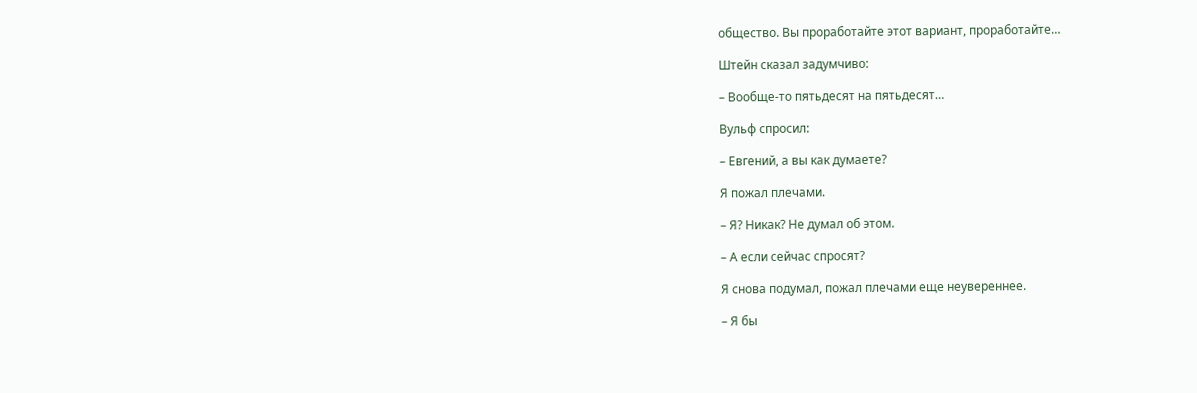общество. Вы проработайте этот вариант, проработайте…

Штейн сказал задумчиво:

– Вообще-то пятьдесят на пятьдесят…

Вульф спросил:

– Евгений, а вы как думаете?

Я пожал плечами.

– Я? Никак? Не думал об этом.

– А если сейчас спросят?

Я снова подумал, пожал плечами еще неувереннее.

– Я бы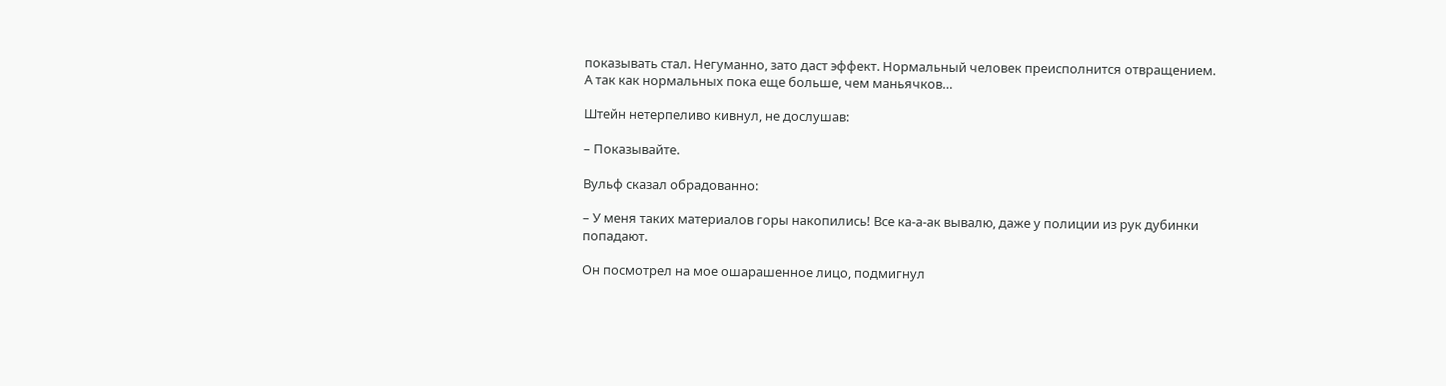показывать стал. Негуманно, зато даст эффект. Нормальный человек преисполнится отвращением. А так как нормальных пока еще больше, чем маньячков…

Штейн нетерпеливо кивнул, не дослушав:

– Показывайте.

Вульф сказал обрадованно:

– У меня таких материалов горы накопились! Все ка-а-ак вывалю, даже у полиции из рук дубинки попадают.

Он посмотрел на мое ошарашенное лицо, подмигнул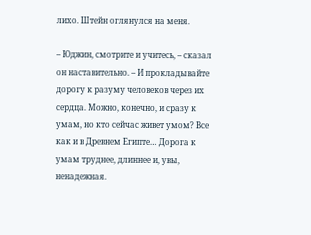лихо. Штейн оглянулся на меня.

– Юджин, смотрите и учитесь, – сказал он наставительно. – И прокладывайте дорогу к разуму человеков через их сердца. Можно, конечно, и сразу к умам, но кто сейчас живет умом? Все как и в Древнем Египте… Дорога к умам труднее, длиннее и, увы, ненадежная.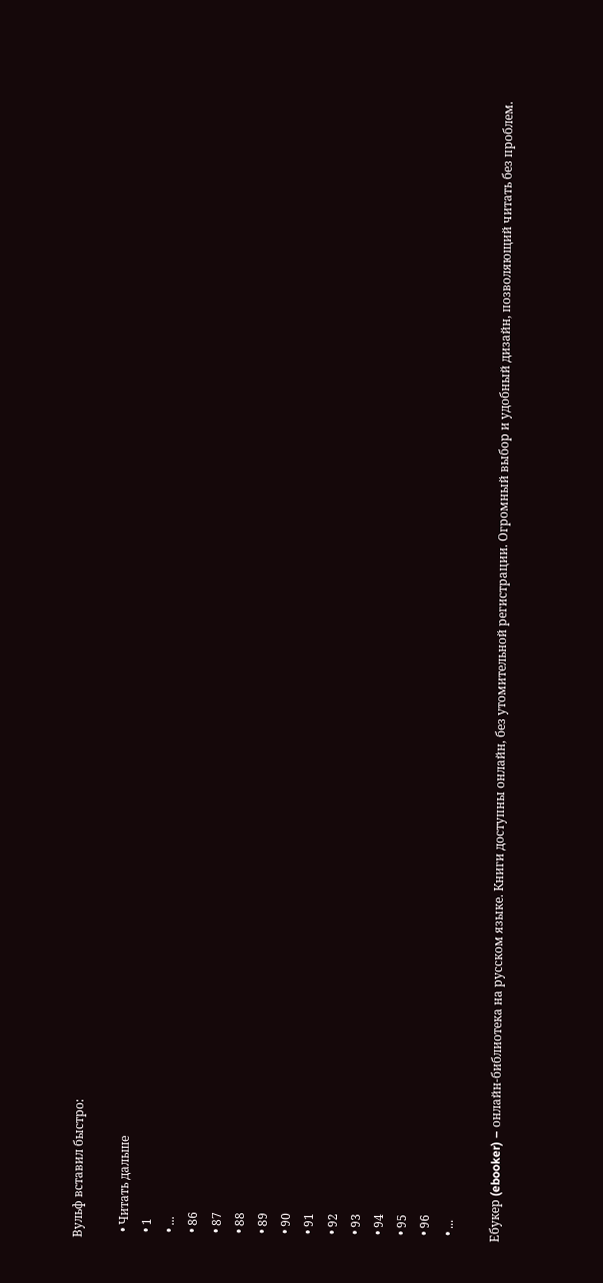Вульф вставил быстро:

  • Читать дальше
  • 1
  • ...
  • 86
  • 87
  • 88
  • 89
  • 90
  • 91
  • 92
  • 93
  • 94
  • 95
  • 96
  • ...

Ебукер (ebooker) – онлайн-библиотека на русском языке. Книги доступны онлайн, без утомительной регистрации. Огромный выбор и удобный дизайн, позволяющий читать без проблем.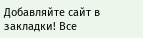Добавляйте сайт в закладки! Все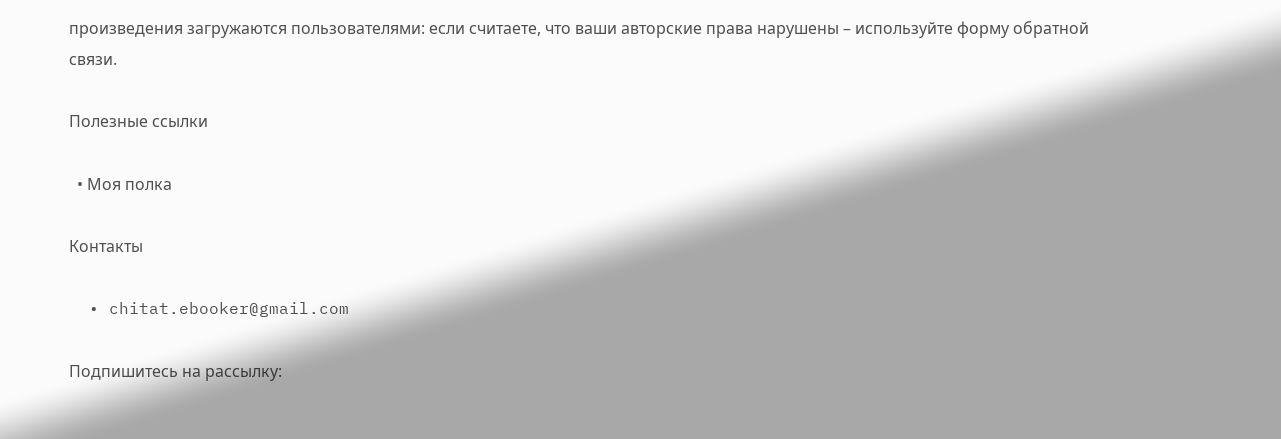произведения загружаются пользователями: если считаете, что ваши авторские права нарушены – используйте форму обратной связи.

Полезные ссылки

  • Моя полка

Контакты

  • chitat.ebooker@gmail.com

Подпишитесь на рассылку: